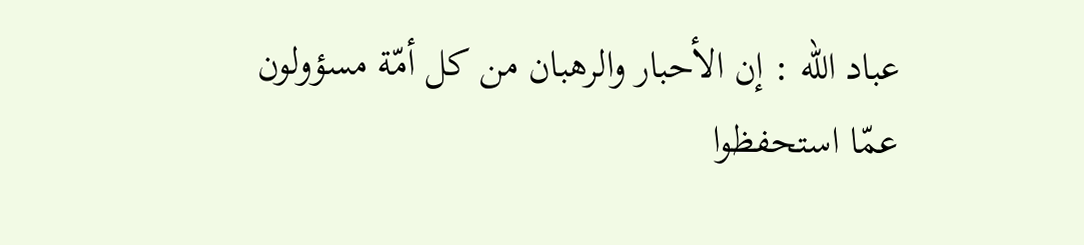عباد اللّه : إن الأحبار والرهبان من كل أمّة مسؤولون عمّا استحفظوا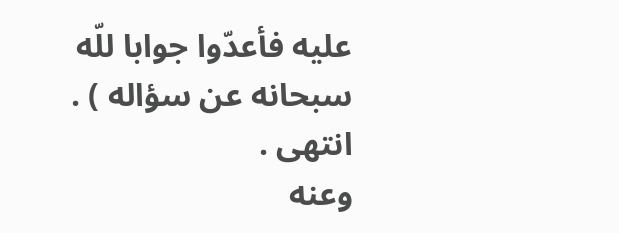عليه فأعدّوا جوابا للّه سبحانه عن سؤاله ) . انتهى .
وعنه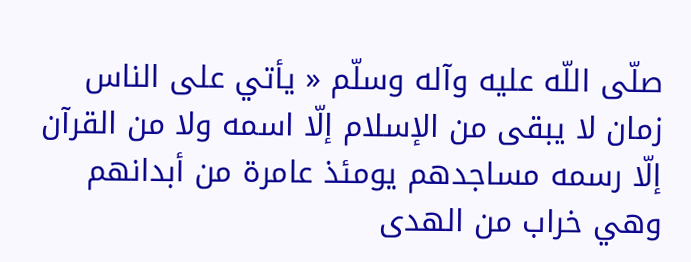صلّى اللّه عليه وآله وسلّم « يأتي على الناس زمان لا يبقى من الإسلام إلّا اسمه ولا من القرآن إلّا رسمه مساجدهم يومئذ عامرة من أبدانهم وهي خراب من الهدى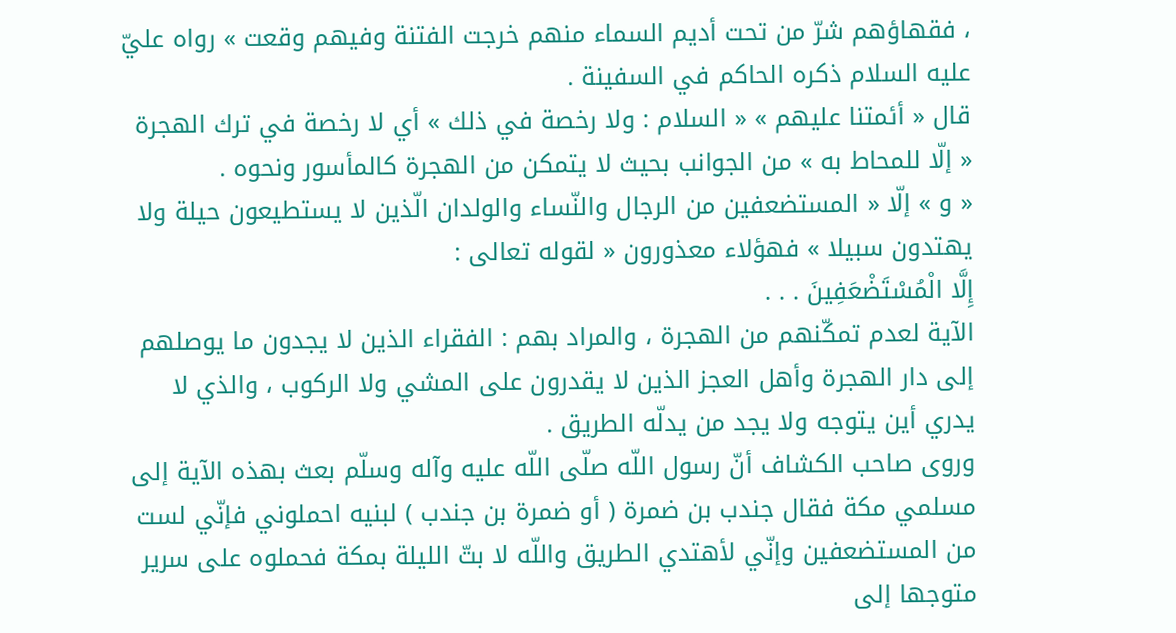، فقهاؤهم شرّ من تحت أديم السماء منهم خرجت الفتنة وفيهم وقعت » رواه عليّ عليه السلام ذكره الحاكم في السفينة .
قال « أئمتنا عليهم » « السلام : ولا رخصة في ذلك » أي لا رخصة في ترك الهجرة « إلّا للمحاط به » من الجوانب بحيث لا يتمكن من الهجرة كالمأسور ونحوه .
« و » إلّا « المستضعفين من الرجال والنّساء والولدان الّذين لا يستطيعون حيلة ولا يهتدون سبيلا » فهؤلاء معذورون « لقوله تعالى :
إِلَّا الْمُسْتَضْعَفِينَ . . .
الآية لعدم تمكّنهم من الهجرة ، والمراد بهم : الفقراء الذين لا يجدون ما يوصلهم إلى دار الهجرة وأهل العجز الذين لا يقدرون على المشي ولا الركوب ، والذي لا يدري أين يتوجه ولا يجد من يدلّه الطريق .
وروى صاحب الكشاف أنّ رسول اللّه صلّى اللّه عليه وآله وسلّم بعث بهذه الآية إلى مسلمي مكة فقال جندب بن ضمرة ( أو ضمرة بن جندب ) لبنيه احملوني فإنّي لست من المستضعفين وإنّي لأهتدي الطريق واللّه لا بتّ الليلة بمكة فحملوه على سرير متوجها إلى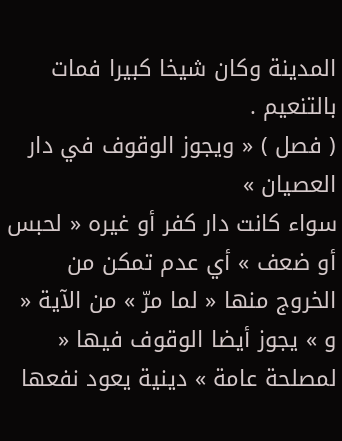المدينة وكان شيخا كبيرا فمات بالتنعيم .
( فصل ) « ويجوز الوقوف في دار العصيان »
سواء كانت دار كفر أو غيره « لحبس أو ضعف » أي عدم تمكن من الخروج منها « لما مرّ » من الآية « و » يجوز أيضا الوقوف فيها « لمصلحة عامة » دينية يعود نفعها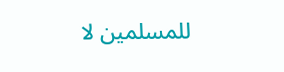للمسلمين لا